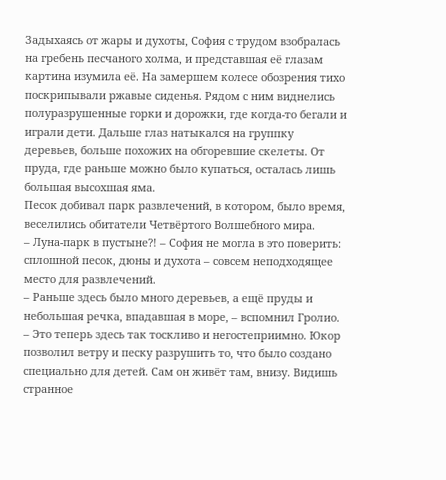Задыхаясь от жары и духоты, София с трудом взобралась на гребень песчаного холма, и представшая её глазам картина изумила её. На замершем колесе обозрения тихо поскрипывали ржавые сиденья. Рядом с ним виднелись полуразрушенные горки и дорожки, где когда-то бегали и играли дети. Дальше глаз натыкался на группку деревьев, больше похожих на обгоревшие скелеты. От пруда, где раньше можно было купаться, осталась лишь большая высохшая яма.
Песок добивал парк развлечений, в котором, было время, веселились обитатели Четвёртого Волшебного мира.
– Луна-парк в пустыне?! – София не могла в это поверить: сплошной песок, дюны и духота – совсем неподходящее место для развлечений.
– Раньше здесь было много деревьев, а ещё пруды и небольшая речка, впадавшая в море, – вспомнил Гролио. – Это теперь здесь так тоскливо и негостеприимно. Юкор позволил ветру и песку разрушить то, что было создано специально для детей. Сам он живёт там, внизу. Видишь странное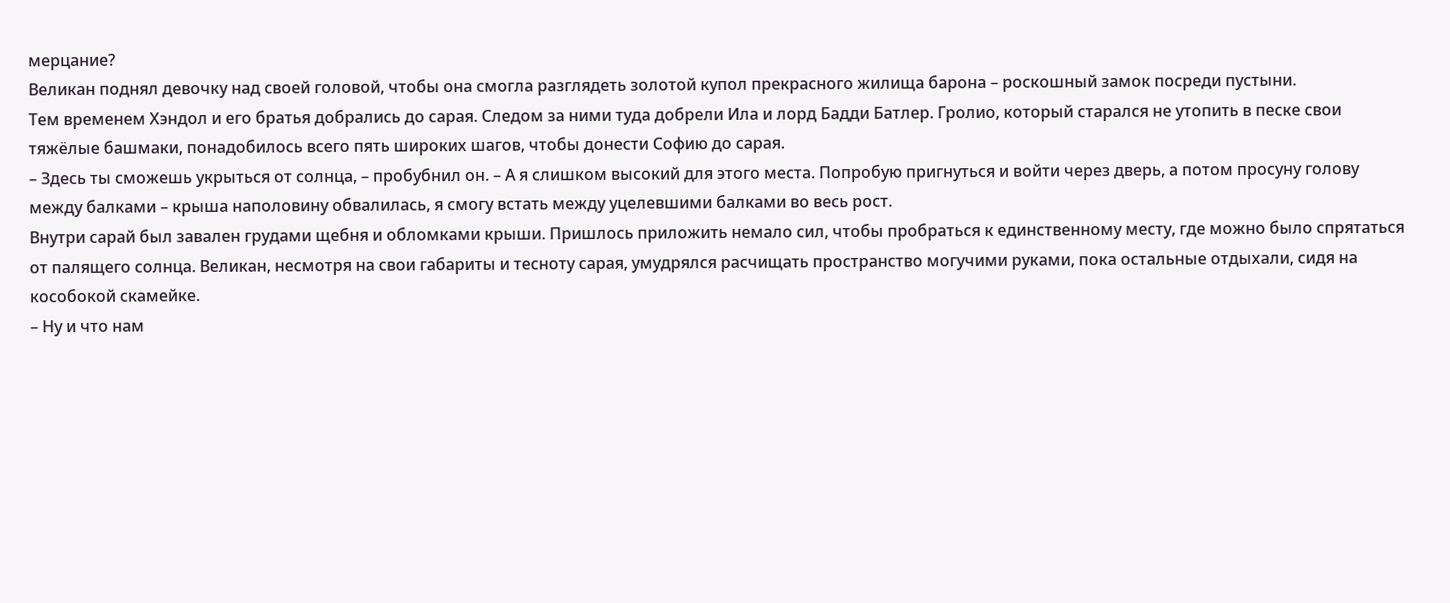мерцание?
Великан поднял девочку над своей головой, чтобы она смогла разглядеть золотой купол прекрасного жилища барона – роскошный замок посреди пустыни.
Тем временем Хэндол и его братья добрались до сарая. Следом за ними туда добрели Ила и лорд Бадди Батлер. Гролио, который старался не утопить в песке свои тяжёлые башмаки, понадобилось всего пять широких шагов, чтобы донести Софию до сарая.
– Здесь ты сможешь укрыться от солнца, – пробубнил он. – А я слишком высокий для этого места. Попробую пригнуться и войти через дверь, а потом просуну голову между балками – крыша наполовину обвалилась, я смогу встать между уцелевшими балками во весь рост.
Внутри сарай был завален грудами щебня и обломками крыши. Пришлось приложить немало сил, чтобы пробраться к единственному месту, где можно было спрятаться от палящего солнца. Великан, несмотря на свои габариты и тесноту сарая, умудрялся расчищать пространство могучими руками, пока остальные отдыхали, сидя на кособокой скамейке.
– Ну и что нам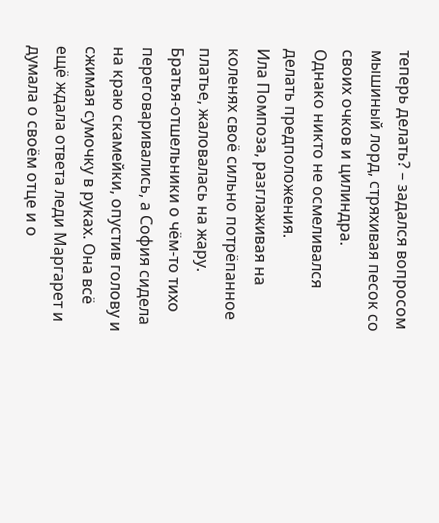теперь делать? – задался вопросом мышиный лорд, стряхивая песок со своих очков и цилиндра.
Однако никто не осмеливался делать предположения.
Ила Помпоза, разглаживая на коленях своё сильно потрёпанное платье, жаловалась на жару. Братья-отшельники о чём-то тихо переговаривались, а София сидела на краю скамейки, опустив голову и сжимая сумочку в руках. Она всё ещё ждала ответа леди Маргарет и думала о своём отце и о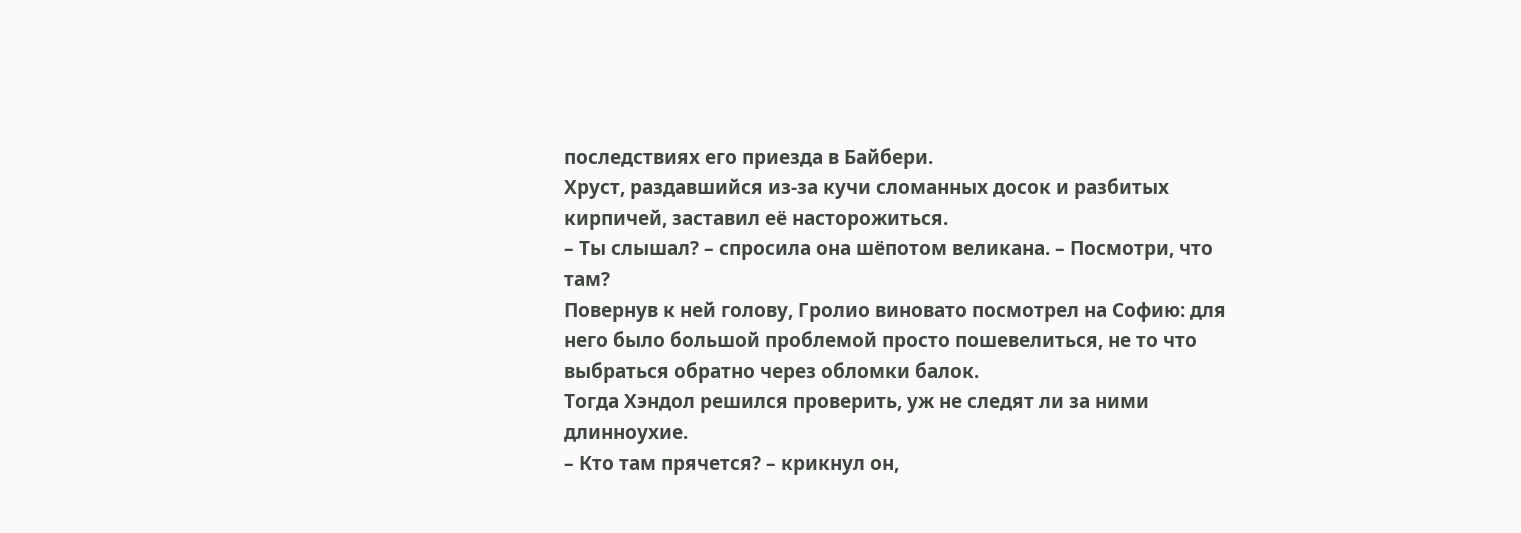последствиях его приезда в Байбери.
Хруст, раздавшийся из-за кучи сломанных досок и разбитых кирпичей, заставил её насторожиться.
– Ты слышал? – спросила она шёпотом великана. – Посмотри, что там?
Повернув к ней голову, Гролио виновато посмотрел на Софию: для него было большой проблемой просто пошевелиться, не то что выбраться обратно через обломки балок.
Тогда Хэндол решился проверить, уж не следят ли за ними длинноухие.
– Кто там прячется? – крикнул он,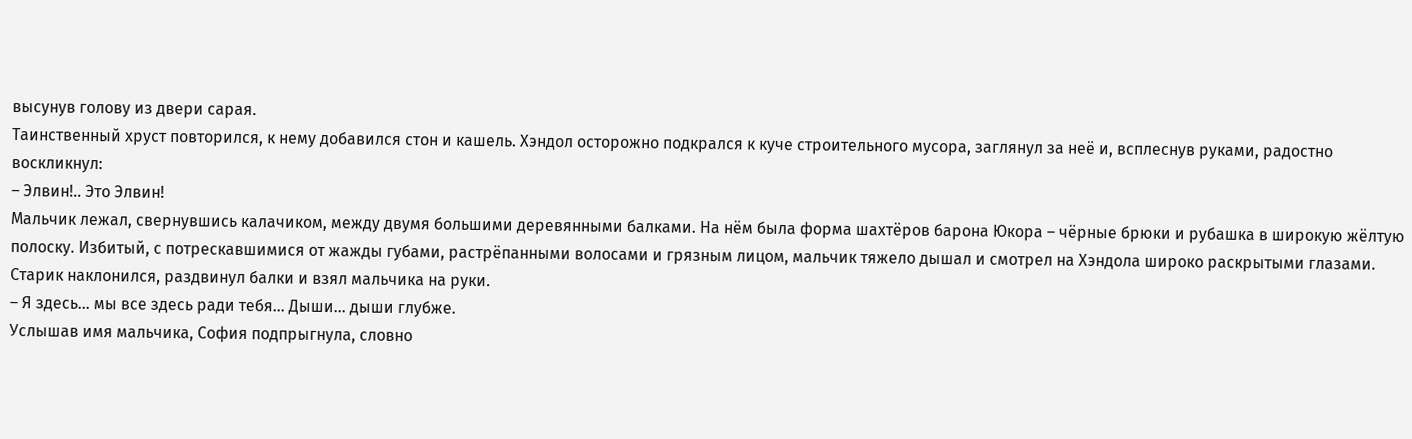высунув голову из двери сарая.
Таинственный хруст повторился, к нему добавился стон и кашель. Хэндол осторожно подкрался к куче строительного мусора, заглянул за неё и, всплеснув руками, радостно воскликнул:
– Элвин!.. Это Элвин!
Мальчик лежал, свернувшись калачиком, между двумя большими деревянными балками. На нём была форма шахтёров барона Юкора – чёрные брюки и рубашка в широкую жёлтую полоску. Избитый, с потрескавшимися от жажды губами, растрёпанными волосами и грязным лицом, мальчик тяжело дышал и смотрел на Хэндола широко раскрытыми глазами. Старик наклонился, раздвинул балки и взял мальчика на руки.
– Я здесь… мы все здесь ради тебя… Дыши… дыши глубже.
Услышав имя мальчика, София подпрыгнула, словно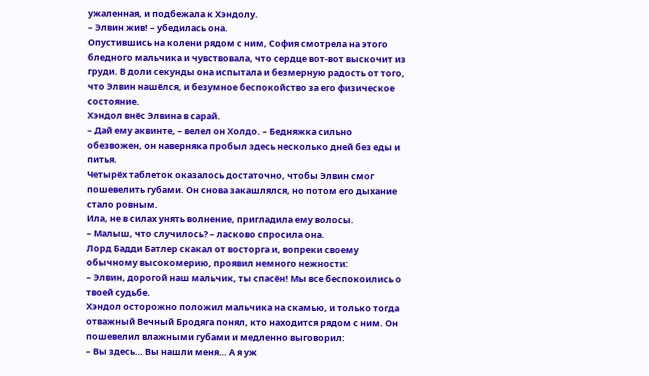ужаленная, и подбежала к Хэндолу.
– Элвин жив! – убедилась она.
Опустившись на колени рядом с ним, София смотрела на этого бледного мальчика и чувствовала, что сердце вот-вот выскочит из груди. В доли секунды она испытала и безмерную радость от того, что Элвин нашёлся, и безумное беспокойство за его физическое состояние.
Хэндол внёс Элвина в сарай.
– Дай ему аквинте, – велел он Холдо. – Бедняжка сильно обезвожен, он наверняка пробыл здесь несколько дней без еды и питья.
Четырёх таблеток оказалось достаточно, чтобы Элвин смог пошевелить губами. Он снова закашлялся, но потом его дыхание стало ровным.
Ила, не в силах унять волнение, пригладила ему волосы.
– Малыш, что случилось? – ласково спросила она.
Лорд Бадди Батлер скакал от восторга и, вопреки своему обычному высокомерию, проявил немного нежности:
– Элвин, дорогой наш мальчик, ты спасён! Мы все беспокоились о твоей судьбе.
Хэндол осторожно положил мальчика на скамью, и только тогда отважный Вечный Бродяга понял, кто находится рядом с ним. Он пошевелил влажными губами и медленно выговорил:
– Вы здесь… Вы нашли меня… А я уж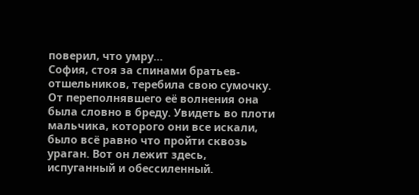поверил, что умру…
София, стоя за спинами братьев-отшельников, теребила свою сумочку. От переполнявшего её волнения она была словно в бреду. Увидеть во плоти мальчика, которого они все искали, было всё равно что пройти сквозь ураган. Вот он лежит здесь, испуганный и обессиленный.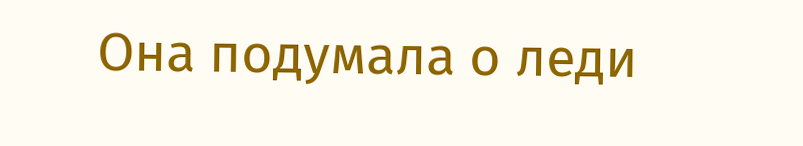Она подумала о леди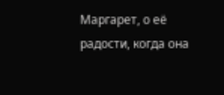Маргарет, о её радости, когда она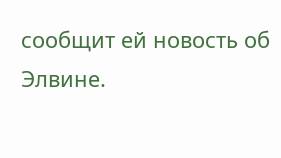сообщит ей новость об Элвине.